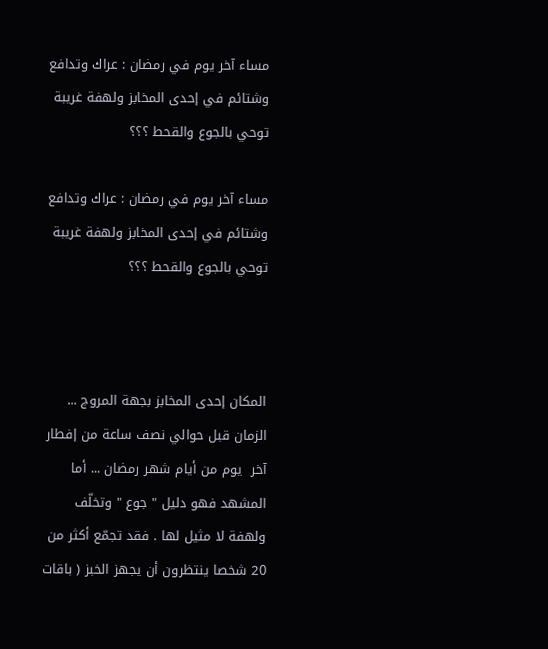مساء آخر يوم في رمضان : عراك وتدافع وشتائم في إحدى المخابز ولهفة غريبة توحي بالجوع والقحط ؟؟؟

مساء آخر يوم في رمضان : عراك وتدافع  وشتائم في إحدى المخابز ولهفة غريبة توحي بالجوع والقحط ؟؟؟



المكان إحدى المخابز بجهة المروج ... الزمان قبل حوالي نصف ساعة من إفطار آخر  يوم من أيام شهر رمضان ... أما المشهد فهو دليل " جوع " وتخلّف ولهفة لا مثيل لها . فقد تجمّع أكثر من 20 شخصا ينتظرون أن يجهز الخبز ( باقات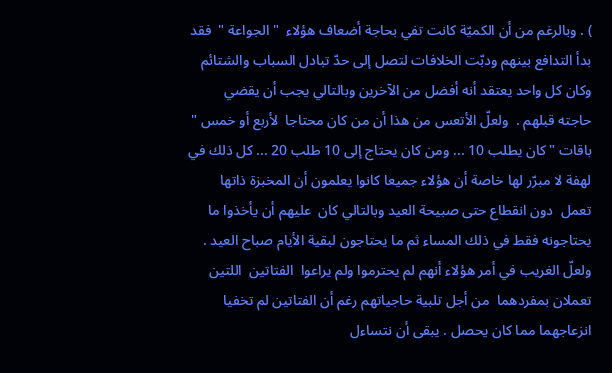) . وبالرغم من أن الكميّة كانت تفي بحاجة أضعاف هؤلاء  " الجواعة "  فقد بدأ التدافع بينهم ودبّت الخلافات لتصل إلى حدّ تبادل السباب والشتائم  وكان كل واحد يعتقد أنه أفضل من الآخرين وبالتالي يجب أن يقضي حاجته قبلهم .  ولعلّ الأتعس من هذا أن من كان محتاجا  لأربع أو خمس " باقات " كان يطلب 10 ... ومن كان يحتاج إلى 10 طلب 20 ... كل ذلك في لهفة لا مبرّر لها خاصة أن هؤلاء جميعا كانوا يعلمون أن المخبزة ذاتها تعمل  دون انقطاع حتى صبيحة العيد وبالتالي كان  عليهم أن يأخذوا ما يحتاجونه فقط في ذلك المساء ثم ما يحتاجون لبقية الأيام صباح العيد .
ولعلّ الغريب في أمر هؤلاء أنهم لم يحترموا ولم يراعوا  الفتاتين  اللتين تعملان بمفردهما  من أجل تلبية حاجياتهم رغم أن الفتاتين لم تخفيا انزعاجهما مما كان يحصل . يبقى أن نتساءل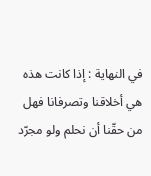في النهاية : إذا كانت هذه هي أخلاقنا وتصرفانا فهل من حقّنا أن نحلم ولو مجرّد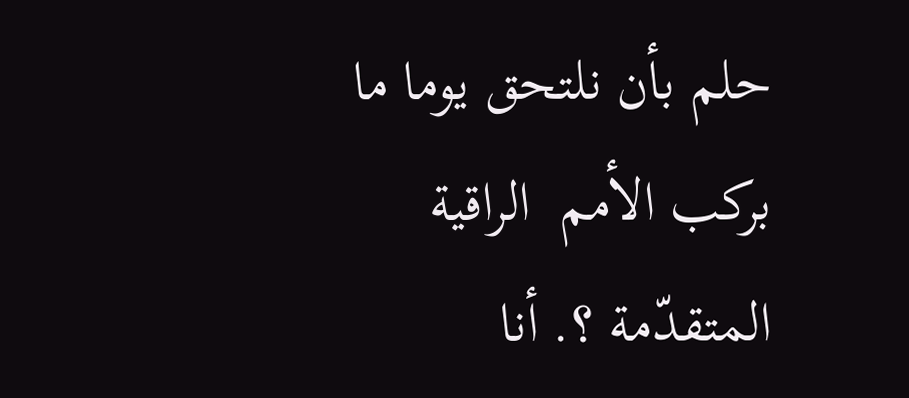حلم بأن نلتحق يوما ما بركب الأمم  الراقية المتقدّمة ؟. أنا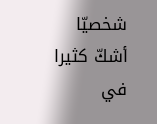شخصيّا أشكّ كثيرا في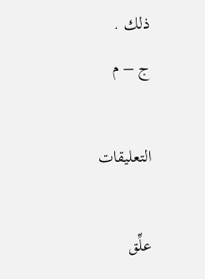ذلك .
ج – م

التعليقات

علِّق